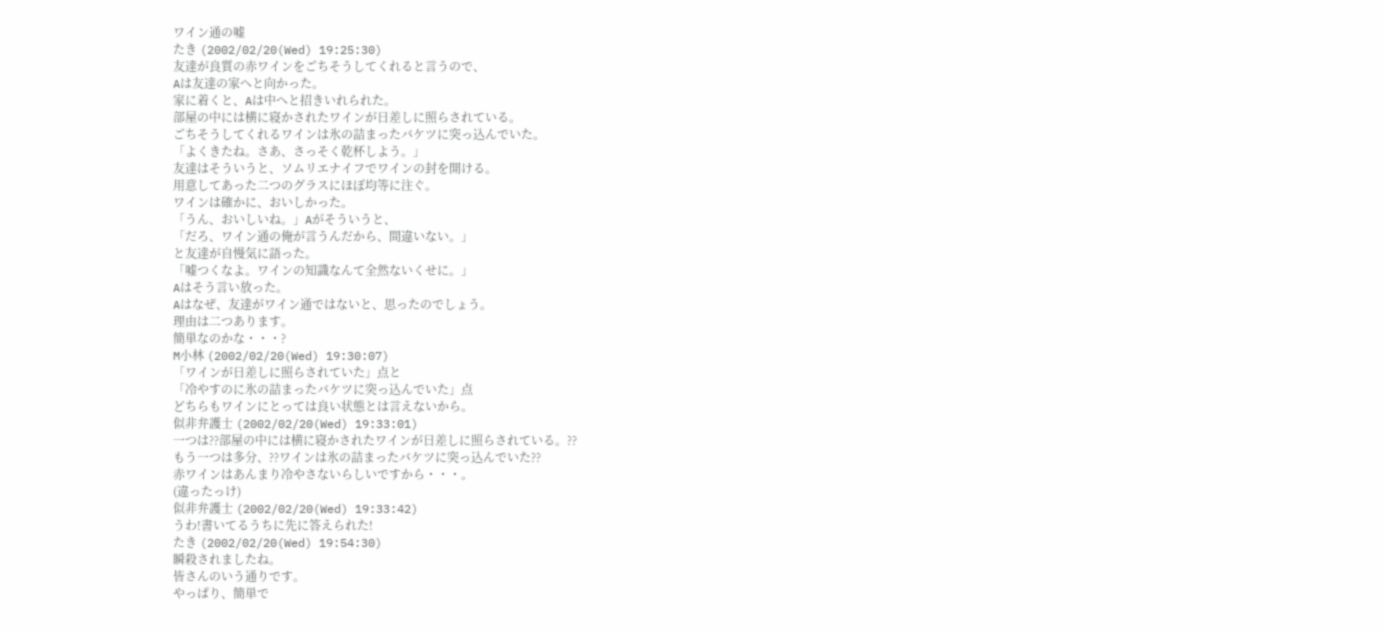ワイン通の嘘
たき (2002/02/20(Wed) 19:25:30)
友達が良質の赤ワインをごちそうしてくれると言うので、
Aは友達の家へと向かった。
家に着くと、Aは中へと招きいれられた。
部屋の中には横に寝かされたワインが日差しに照らされている。
ごちそうしてくれるワインは氷の詰まったバケツに突っ込んでいた。
「よくきたね。さあ、さっそく乾杯しよう。」
友達はそういうと、ソムリエナイフでワインの封を開ける。
用意してあった二つのグラスにほぼ均等に注ぐ。
ワインは確かに、おいしかった。
「うん、おいしいね。」Aがそういうと、
「だろ、ワイン通の俺が言うんだから、間違いない。」
と友達が自慢気に語った。
「嘘つくなよ。ワインの知識なんて全然ないくせに。」
Aはそう言い放った。
Aはなぜ、友達がワイン通ではないと、思ったのでしょう。
理由は二つあります。
簡単なのかな・・・?
M小林 (2002/02/20(Wed) 19:30:07)
「ワインが日差しに照らされていた」点と
「冷やすのに氷の詰まったバケツに突っ込んでいた」点
どちらもワインにとっては良い状態とは言えないから。
似非弁護士 (2002/02/20(Wed) 19:33:01)
一つは??部屋の中には横に寝かされたワインが日差しに照らされている。??
もう一つは多分、??ワインは氷の詰まったバケツに突っ込んでいた??
赤ワインはあんまり冷やさないらしいですから・・・。
(違ったっけ)
似非弁護士 (2002/02/20(Wed) 19:33:42)
うわ!書いてるうちに先に答えられた!
たき (2002/02/20(Wed) 19:54:30)
瞬殺されましたね。
皆さんのいう通りです。
やっぱり、簡単で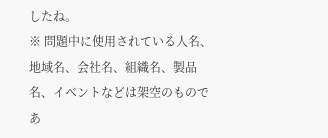したね。
※ 問題中に使用されている人名、地域名、会社名、組織名、製品名、イベントなどは架空のものであ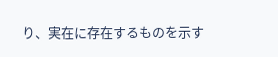り、実在に存在するものを示す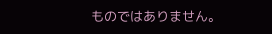ものではありません。